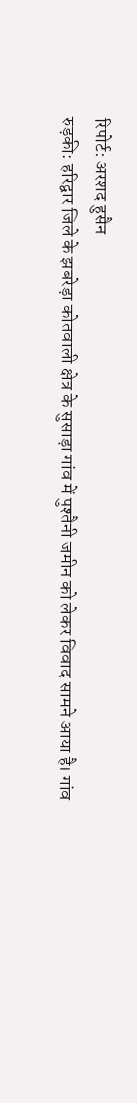रिपोर्ट: अरशद हुसैन
रुड़की: हरिद्वार जिले के झबरेड़ा कोतवाली क्षेत्र के सुसाड़ा गांव में पुश्तैनी जमीन को लेकर विवाद सामने आया है। गांव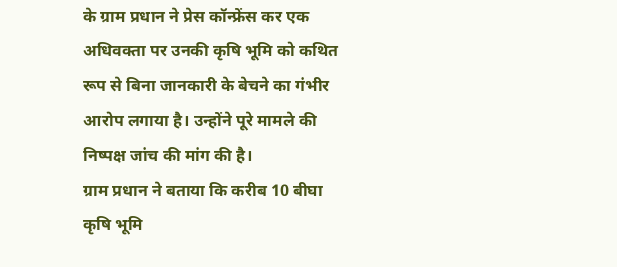के ग्राम प्रधान ने प्रेस कॉन्फ्रेंस कर एक अधिवक्ता पर उनकी कृषि भूमि को कथित रूप से बिना जानकारी के बेचने का गंभीर आरोप लगाया है। उन्होंने पूरे मामले की निष्पक्ष जांच की मांग की है।
ग्राम प्रधान ने बताया कि करीब 10 बीघा कृषि भूमि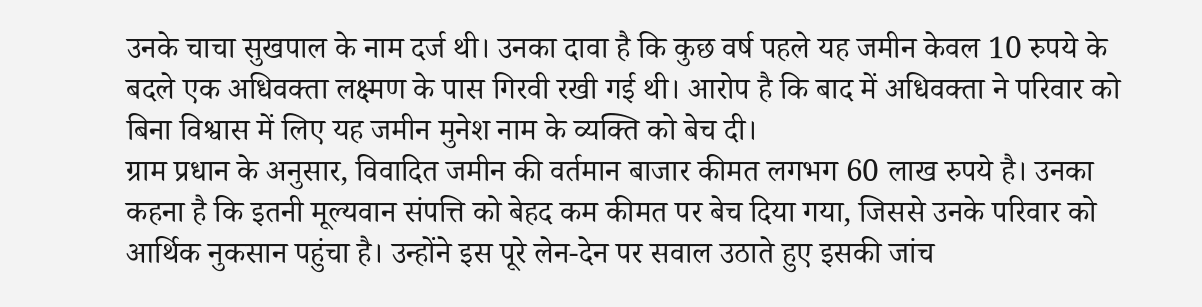उनके चाचा सुखपाल के नाम दर्ज थी। उनका दावा है कि कुछ वर्ष पहले यह जमीन केवल 10 रुपये के बदले एक अधिवक्ता लक्ष्मण के पास गिरवी रखी गई थी। आरोप है कि बाद में अधिवक्ता ने परिवार को बिना विश्वास में लिए यह जमीन मुनेश नाम के व्यक्ति को बेच दी।
ग्राम प्रधान के अनुसार, विवादित जमीन की वर्तमान बाजार कीमत लगभग 60 लाख रुपये है। उनका कहना है कि इतनी मूल्यवान संपत्ति को बेहद कम कीमत पर बेच दिया गया, जिससे उनके परिवार को आर्थिक नुकसान पहुंचा है। उन्होंने इस पूरे लेन-देन पर सवाल उठाते हुए इसकी जांच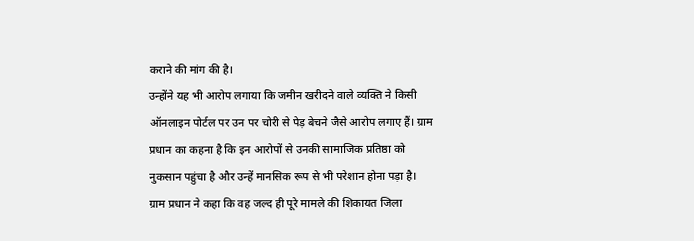कराने की मांग की है।
उन्होंने यह भी आरोप लगाया कि जमीन खरीदने वाले व्यक्ति ने किसी ऑनलाइन पोर्टल पर उन पर चोरी से पेड़ बेचने जैसे आरोप लगाए हैं। ग्राम प्रधान का कहना है कि इन आरोपों से उनकी सामाजिक प्रतिष्ठा को नुकसान पहुंचा है और उन्हें मानसिक रूप से भी परेशान होना पड़ा है।
ग्राम प्रधान ने कहा कि वह जल्द ही पूरे मामले की शिकायत जिला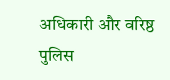अधिकारी और वरिष्ठ पुलिस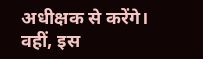अधीक्षक से करेंगे। वहीं, इस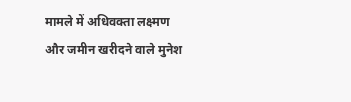मामले में अधिवक्ता लक्ष्मण और जमीन खरीदने वाले मुनेश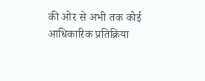की ओर से अभी तक कोई आधिकारिक प्रतिक्रिया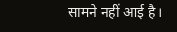सामने नहीं आई है।